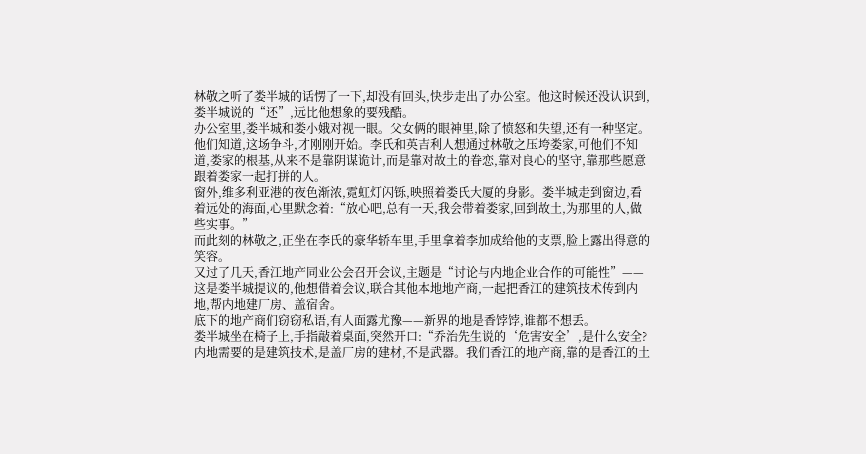林敬之听了娄半城的话愣了一下,却没有回头,快步走出了办公室。他这时候还没认识到,娄半城说的“还”,远比他想象的要残酷。
办公室里,娄半城和娄小娥对视一眼。父女俩的眼神里,除了愤怒和失望,还有一种坚定。他们知道,这场争斗,才刚刚开始。李氏和英吉利人想通过林敬之压垮娄家,可他们不知道,娄家的根基,从来不是靠阴谋诡计,而是靠对故土的眷恋,靠对良心的坚守,靠那些愿意跟着娄家一起打拼的人。
窗外,维多利亚港的夜色渐浓,霓虹灯闪铄,映照着娄氏大厦的身影。娄半城走到窗边,看着远处的海面,心里默念着:“放心吧,总有一天,我会带着娄家,回到故土,为那里的人,做些实事。”
而此刻的林敬之,正坐在李氏的豪华轿车里,手里拿着李加成给他的支票,脸上露出得意的笑容。
又过了几天,香江地产同业公会召开会议,主题是“讨论与内地企业合作的可能性”——这是娄半城提议的,他想借着会议,联合其他本地地产商,一起把香江的建筑技术传到内地,帮内地建厂房、盖宿舍。
底下的地产商们窃窃私语,有人面露尤豫——新界的地是香饽饽,谁都不想丢。
娄半城坐在椅子上,手指敲着桌面,突然开口:“乔治先生说的‘危害安全’,是什么安全?内地需要的是建筑技术,是盖厂房的建材,不是武器。我们香江的地产商,靠的是香江的土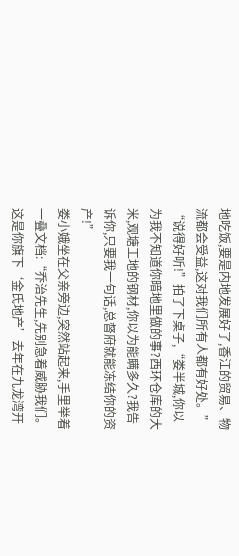地吃饭,要是内地发展好了,香江的贸易、物流都会受益,这对我们所有人都有好处。”
“说得好听!”拍了下桌子,“娄半城,你以为我不知道你暗地里做的事?西环仓库的大米,观塘工地的钢材,你以为能瞒多久?我告诉你,只要我一句话,总督府就能冻结你的资产!”
娄小娥坐在父亲旁边,突然站起来,手里举着一叠文档:“乔治先生,先别急着威胁我们。这是你旗下‘金氏地产’去年在九龙湾开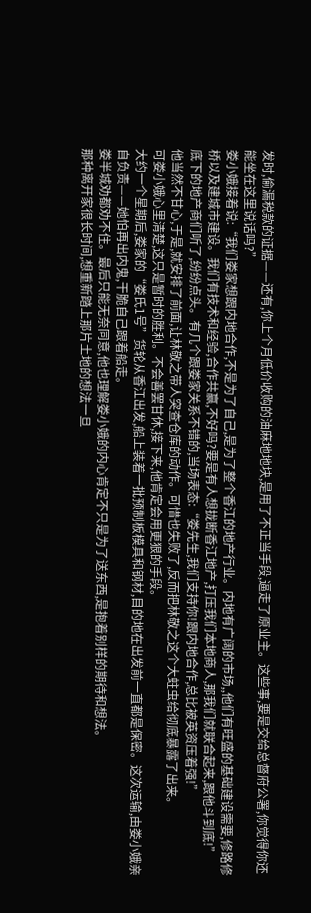发时,偷漏税款的证据——还有,你上个月低价收购的油麻地地块,是用了不正当手段,逼走了原业主。这些事,要是交给总督府公署,你觉得你还能坐在这里说话吗?”
娄小娥接着说:“我们娄家想跟内地合作,不是为了自己,是为了整个香江的地产行业。内地有广阔的市场,,他们有旺盛的基础建设需要,修路修桥以及建城市建设。我们有技术和经验,合作共赢,不好吗?要是有人想拢断香江地产,打压我们本地商人,那我们就联合起来,跟他斗到底!”
底下的地产商们听了,纷纷点头。有几个跟娄家关系不错的,当场表态:“娄先生,我们支持你!跟内地合作,总比被英资压着强!”
他当然不甘心,于是,就安排了前面,让林敬之带人突查仓库的动作。可惜也失败了,反而把林敬之这个大蛀虫给彻底暴露了出来。
可娄小娥心里清楚,这只是暂时的胜利。不会善罢甘休,接下来,他肯定会用更狠的手段。
大约一个星期后,娄家的“娄氏1号”货轮从香江出发,船上装着一批预制板模具和钢材,目的地在出发前一直都是保密。这次运输,由娄小娥亲自负责——她怕再出内鬼,干脆自己跟着船走。
娄半城劝都劝不住。最后只能无奈同意,他也理解娄小娥的内心肯定不只是为了送东西,是抱着别样的期待和想法。
那种离开家很长时间,想重新踏上那片土地的想法一旦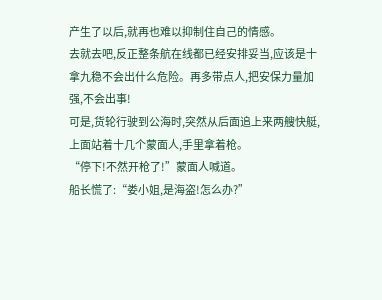产生了以后,就再也难以抑制住自己的情感。
去就去吧,反正整条航在线都已经安排妥当,应该是十拿九稳不会出什么危险。再多带点人,把安保力量加强,不会出事!
可是,货轮行驶到公海时,突然从后面追上来两艘快艇,上面站着十几个蒙面人,手里拿着枪。
“停下!不然开枪了!”蒙面人喊道。
船长慌了:“娄小姐,是海盗!怎么办?”